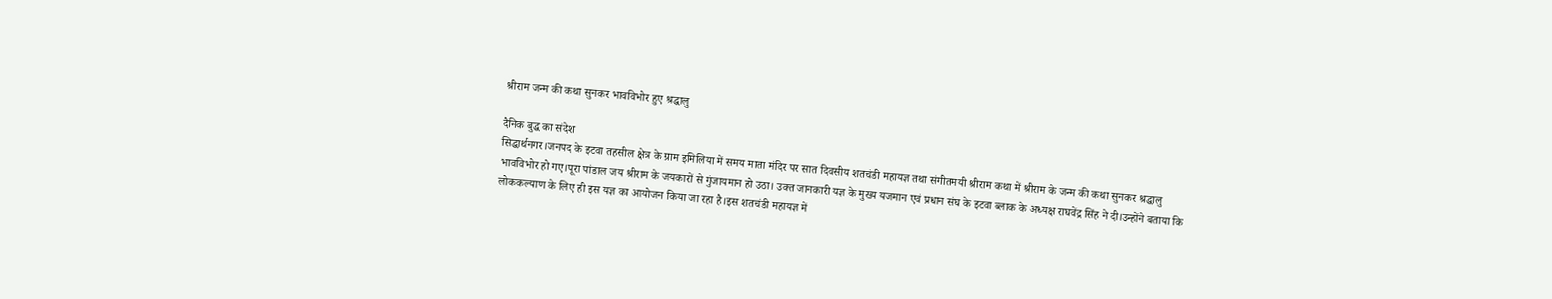श्रीराम जन्म की कथा सुनकर भावविभोर हुए श्रद्धालु

दैनिक बुद्ध का संदेश
सिद्धार्थनगर।जनपद के इटवा तहसील क्षेत्र के ग्राम इमिलिया में समय माता मंदिर पर सात दिवसीय शतचंडी महायज्ञ तथा संगीतमयी श्रीराम कथा में श्रीराम के जन्म की कथा सुनकर श्रद्धालु भावविभोर हो गए।पूरा पांडाल जय श्रीराम के जयकारों से गुंजायमान हो उठा। उक्त जानकारी यज्ञ के मुख्य यजमान एवं प्रधान संघ के इटवा ब्लाक के अध्यक्ष राघवेंद्र सिंह ने दी।उन्होंने बताया कि लोककल्याण के लिए ही इस यज्ञ का आयोजन किया जा रहा है।इस शतचंडी महायज्ञ में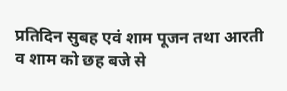प्रतिदिन सुबह एवं शाम पूजन तथा आरती व शाम को छह बजे से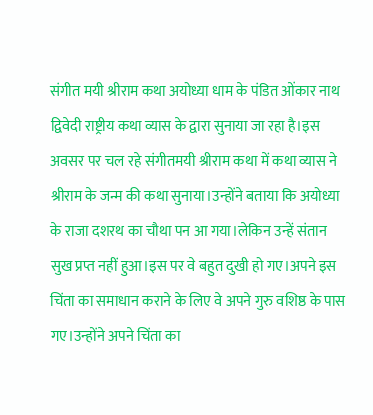संगीत मयी श्रीराम कथा अयोध्या धाम के पंडित ओंकार नाथ द्विवेदी राष्ट्रीय कथा व्यास के द्वारा सुनाया जा रहा है।इस अवसर पर चल रहे संगीतमयी श्रीराम कथा में कथा व्यास ने श्रीराम के जन्म की कथा सुनाया।उन्होंने बताया कि अयोध्या के राजा दशरथ का चौथा पन आ गया।लेकिन उन्हें संतान सुख प्रप्त नहीं हुआ।इस पर वे बहुत दुखी हो गए।अपने इस चिंता का समाधान कराने के लिए वे अपने गुरु वशिष्ठ के पास गए।उन्होंने अपने चिंता का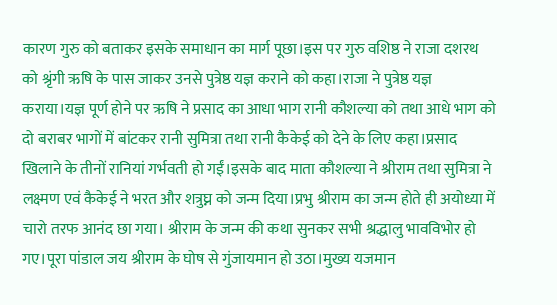कारण गुरु को बताकर इसके समाधान का मार्ग पूछा।इस पर गुरु वशिष्ठ ने राजा दशरथ को श्रृंगी ऋषि के पास जाकर उनसे पुत्रेष्ठ यज्ञ कराने को कहा।राजा ने पुत्रेष्ठ यज्ञ कराया।यज्ञ पूर्ण होने पर ऋषि ने प्रसाद का आधा भाग रानी कौशल्या को तथा आधे भाग को दो बराबर भागों में बांटकर रानी सुमित्रा तथा रानी कैकेई को देने के लिए कहा।प्रसाद खिलाने के तीनों रानियां गर्भवती हो गईं।इसके बाद माता कौशल्या ने श्रीराम तथा सुमित्रा ने लक्ष्मण एवं कैकेई ने भरत और शत्रुघ्न को जन्म दिया।प्रभु श्रीराम का जन्म होते ही अयोध्या में चारो तरफ आनंद छा गया। श्रीराम के जन्म की कथा सुनकर सभी श्रद्धालु भावविभोर हो गए।पूरा पांडाल जय श्रीराम के घोष से गुंजायमान हो उठा।मुख्य यजमान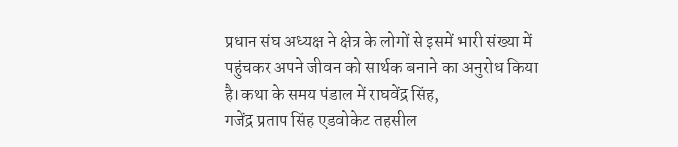प्रधान संघ अध्यक्ष ने क्षेत्र के लोगों से इसमें भारी संख्या में पहुंचकर अपने जीवन को सार्थक बनाने का अनुरोध किया है।कथा के समय पंडाल में राघवेंद्र सिंह,
गजेंद्र प्रताप सिंह एडवोकेट तहसील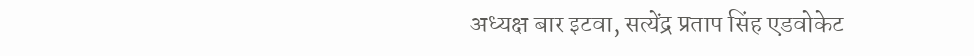अध्यक्ष बार इटवा, सत्येंद्र प्रताप सिंह एडवोकेट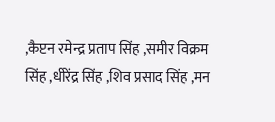,कैप्टन रमेन्द्र प्रताप सिंह ,समीर विक्रम सिंह ,धीरेंद्र सिंह ,शिव प्रसाद सिंह ,मन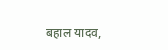बहाल यादव,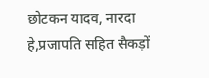छोटकन यादव, नारदा हे,प्रजापति सहित सैकड़ों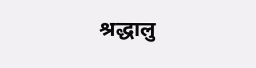श्रद्धालु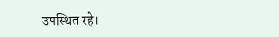उपस्थित रहे।